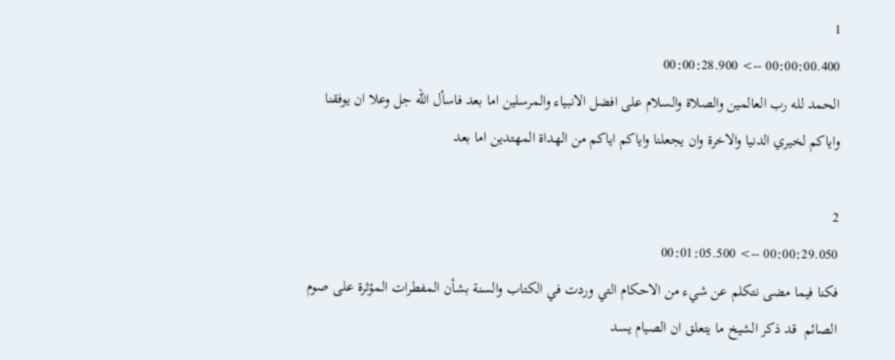1
00:00:00.400 --> 00:00:28.900
الحمد لله رب العالمين والصلاة والسلام على افضل الانبياء والمرسلين اما بعد فاسأل الله جل وعلا ان يوفقنا واياكم لخيري الدنيا والاخرة وان يجعلنا واياكم اياكم من الهداة المهتدين اما بعد

2
00:00:29.050 --> 00:01:05.500
فكنا فيما مضى نتكلم عن شيء من الاحكام التي وردت في الكتاب والسنة بشأن المفطرات المؤثرة على صوم الصائم  قد ذكر الشيخ ما يتعلق ان الصيام يسد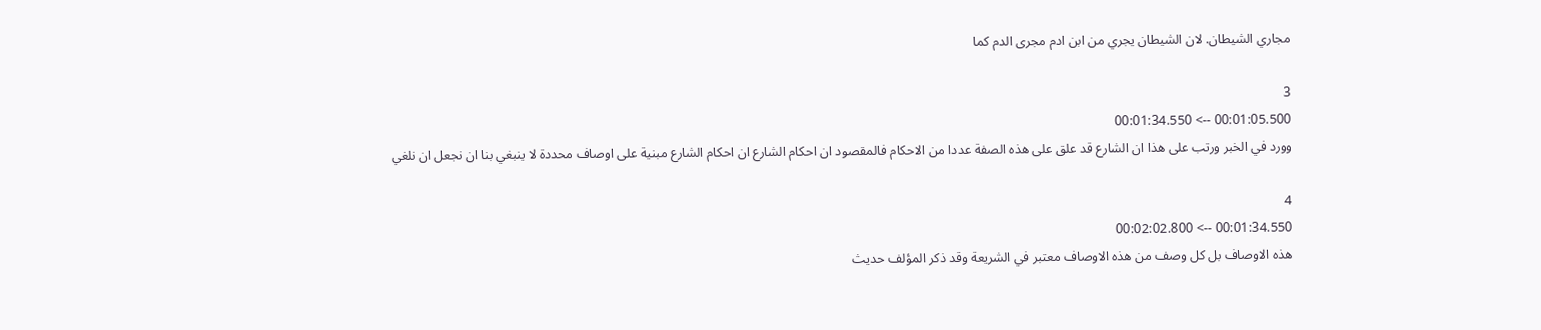مجاري الشيطان. لان الشيطان يجري من ابن ادم مجرى الدم كما

3
00:01:05.500 --> 00:01:34.550
وورد في الخبر ورتب على هذا ان الشارع قد علق على هذه الصفة عددا من الاحكام فالمقصود ان احكام الشارع ان احكام الشارع مبنية على اوصاف محددة لا ينبغي بنا ان نجعل ان نلغي

4
00:01:34.550 --> 00:02:02.800
هذه الاوصاف بل كل وصف من هذه الاوصاف معتبر في الشريعة وقد ذكر المؤلف حديث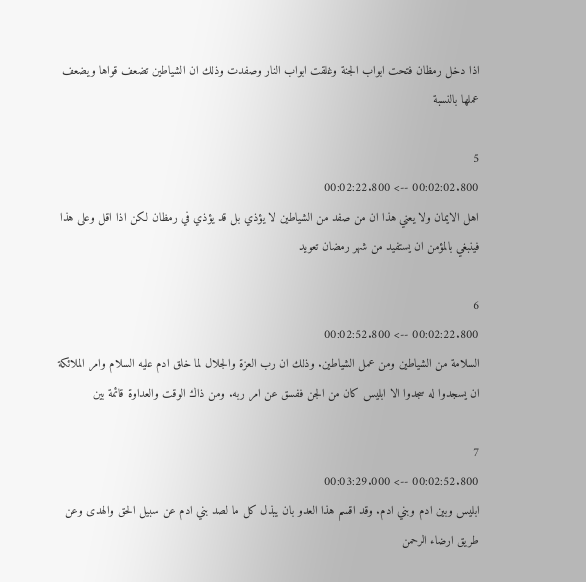اذا دخل رمظان فتحت ابواب الجنة وغلقت ابواب النار وصفدت وذلك ان الشياطين تضعف قواها ويضعف عملها بالنسبة

5
00:02:02.800 --> 00:02:22.800
اهل الايمان ولا يعني هذا ان من صفد من الشياطين لا يؤذي بل قد يؤذي في رمظان لكن اذا اقل وعلى هذا فينبغي بالمؤمن ان يستفيد من شهر رمضان تعويد

6
00:02:22.800 --> 00:02:52.800
السلامة من الشياطين ومن عمل الشياطين. وذلك ان رب العزة والجلال لما خلق ادم عليه السلام وامر الملائكة ان يسجدوا له سجدوا الا ابليس كان من الجن ففسق عن امر ربه. ومن ذاك الوقت والعداوة قائمة بين

7
00:02:52.800 --> 00:03:29.000
ابليس وبين ادم وبني ادم. وقد اقسم هذا العدو بان يبذل كل ما لصد بني ادم عن سبيل الحق والهدى وعن طريق ارضاء الرحمن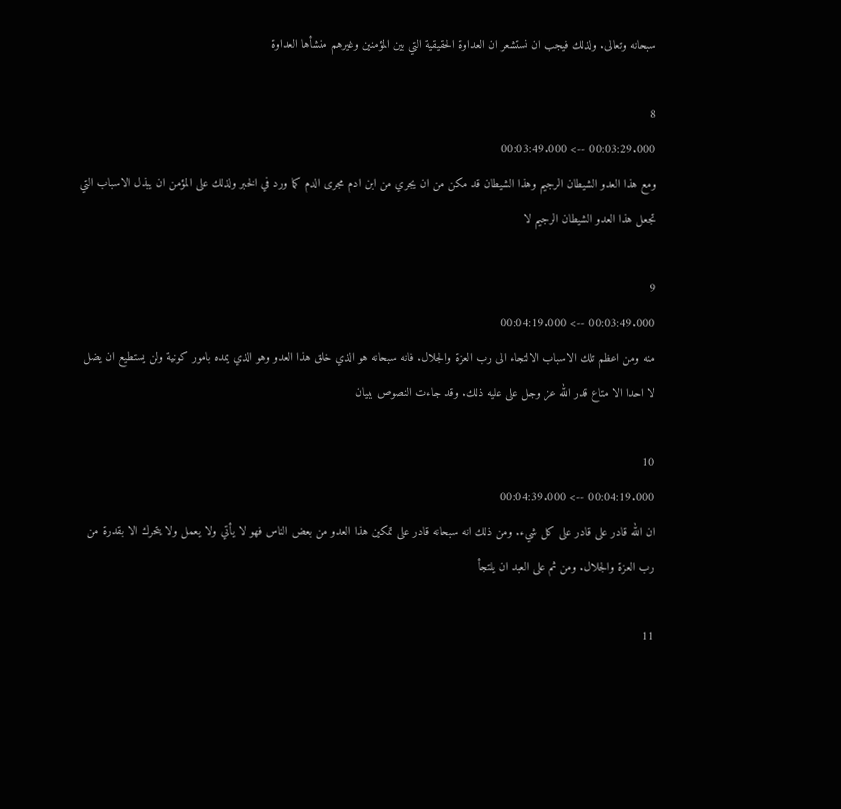سبحانه وتعالى. ولذلك فيجب ان نستشعر ان العداوة الحقيقية التي بين المؤمنين وغيرهم منشأها العداوة

8
00:03:29.000 --> 00:03:49.000
ومع هذا العدو الشيطان الرجيم وهذا الشيطان قد مكن من ان يجري من ابن ادم مجرى الدم كما ورد في الخبر ولذلك على المؤمن ان يبذل الاسباب التي تجعل هذا العدو الشيطان الرجيم لا

9
00:03:49.000 --> 00:04:19.000
منه ومن اعظم تلك الاسباب الالتجاء الى رب العزة والجلال. فانه سبحانه هو الذي خلق هذا العدو وهو الذي يمده بامور كونية ولن يستطيع ان يضل لا احدا الا متاع قدر الله عز وجل على عليه ذلك. وقد جاءت النصوص ببيان

10
00:04:19.000 --> 00:04:39.000
ان الله قادر على قادر على كل شيء. ومن ذلك انه سبحانه قادر على تمكين هذا العدو من بعض الناس فهو لا يأتي ولا يعمل ولا يتحرك الا بقدرة من رب العزة والجلال. ومن ثم على العبد ان يلتجأ

11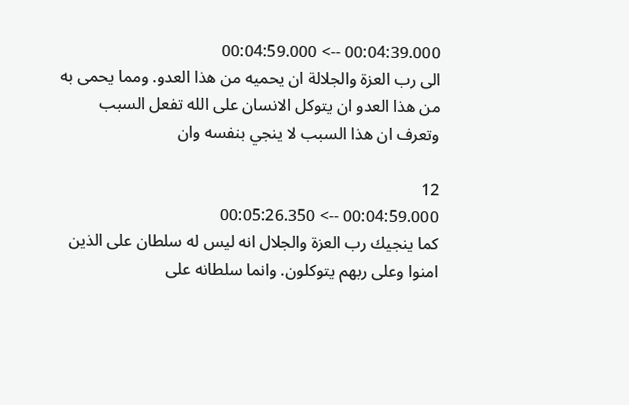00:04:39.000 --> 00:04:59.000
الى رب العزة والجلالة ان يحميه من هذا العدو. ومما يحمى به من هذا العدو ان يتوكل الانسان على الله تفعل السبب وتعرف ان هذا السبب لا ينجي بنفسه وان

12
00:04:59.000 --> 00:05:26.350
كما ينجيك رب العزة والجلال انه ليس له سلطان على الذين امنوا وعلى ربهم يتوكلون. وانما سلطانه على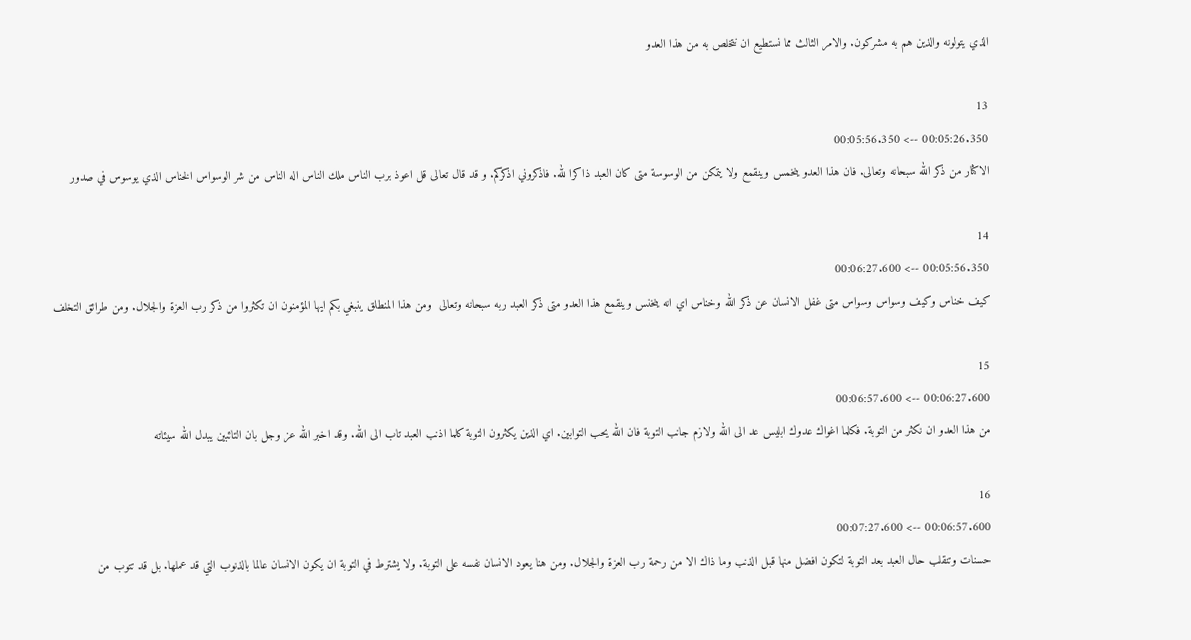الذي يتولونه والذين هم به مشركون. والامر الثالث مما نستطيع ان نتخلص به من هذا العدو

13
00:05:26.350 --> 00:05:56.350
الاكثار من ذكر الله سبحانه وتعالى. فان هذا العدو ينخمس وينقمع ولا يتمكن من الوسوسة متى كان العبد ذاكرا لله. فاذكروني اذكركم. و قد قال تعالى قل اعوذ برب الناس ملك الناس اله الناس من شر الوسواس الخناس الذي يوسوس في صدور

14
00:05:56.350 --> 00:06:27.600
كيف خناس وكيف وسواس وسواس متى غفل الانسان عن ذكر الله وخناس اي انه ينخنس وينقمع هذا العدو متى ذكر العبد ربه سبحانه وتعالى  ومن هذا المنطلق ينبغي بكم ايها المؤمنون ان تكثروا من ذكر رب العزة والجلال. ومن طرائق التخلف

15
00:06:27.600 --> 00:06:57.600
من هذا العدو ان نكثر من التوبة. فكلما اغواك عدوك ابليس عد الى الله ولازم جانب التوبة فان الله يحب التوابين. اي الذين يكثرون التوبة كلما اذنب العبد تاب الى الله. وقد اخبر الله عز وجل بان التائبين يبدل الله سيئاته

16
00:06:57.600 --> 00:07:27.600
حسنات وتنقلب حال العبد بعد التوبة لتكون افضل منها قبل الذنب وما ذاك الا من رحمة رب العزة والجلال. ومن هنا يعود الانسان نفسه على التوبة. ولا يشترط في التوبة ان يكون الانسان عالما بالذنوب التي قد عملها. بل قد تتوب من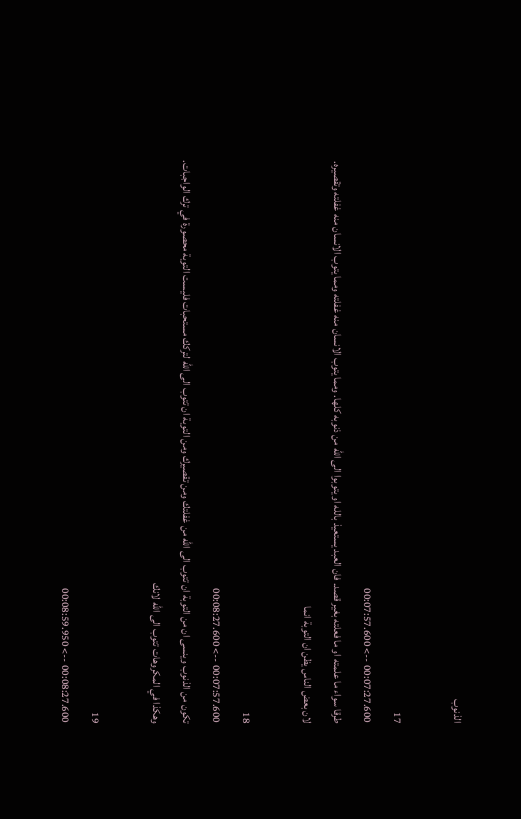الذنوب

17
00:07:27.600 --> 00:07:57.600
طرقا سواء ما علمته او ما فعلته بغير قصد. فان العبد يستعيذ بالله او يتوبوا الى الله من ذنوبه كلها. ومما يتوب الانسان منه غفلته ومما يتوب الانسان منه غفلته وتقصيره. لان بعض الناس يظن ان التوبة انما

18
00:07:57.600 --> 00:08:27.600
تكون من الذنوب وينسى ان من التوبة ان تتوب الى الله من غفلتك ومن تقصيرك ومن التوبة ان تتوب الى الله لتركك مستحبات فليست التوبة محصورة في ترك الواجبات. وهكذا في المكروهات تتوب الى الله لانك

19
00:08:27.600 --> 00:08:59.950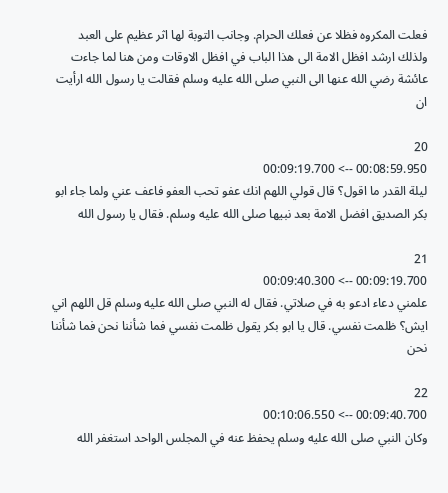فعلت المكروه فظلا عن فعلك الحرام. وجانب التوبة لها اثر عظيم على العبد  ولذلك ارشد افظل الامة الى هذا الباب في افظل الاوقات ومن هنا لما جاءت عائشة رضي الله عنها الى النبي صلى الله عليه وسلم فقالت يا رسول الله ارأيت ان

20
00:08:59.950 --> 00:09:19.700
ليلة القدر ما اقول؟ قال قولي اللهم انك عفو تحب العفو فاعف عني ولما جاء ابو بكر الصديق افضل الامة بعد نبيها صلى الله عليه وسلم. فقال يا رسول الله

21
00:09:19.700 --> 00:09:40.300
علمني دعاء ادعو به في صلاتي. فقال له النبي صلى الله عليه وسلم قل اللهم اني ايش؟ ظلمت نفسي. قال يا ابو بكر يقول ظلمت نفسي فما شأننا نحن فما شأننا نحن

22
00:09:40.700 --> 00:10:06.550
وكان النبي صلى الله عليه وسلم يحفظ عنه في المجلس الواحد استغفر الله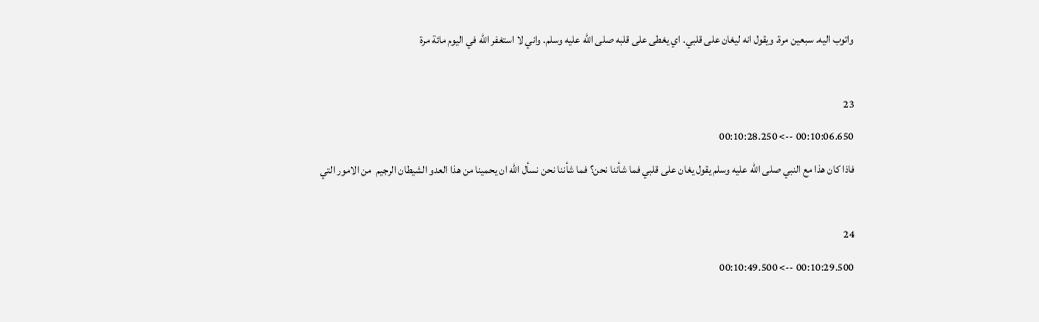واتوب اليه. سبعين مرة. ويقول انه ليغان على قلبي. اي يغطى على قلبه صلى الله عليه وسلم. واني لا استغفر الله في اليوم مائة مرة

23
00:10:06.650 --> 00:10:28.250
فاذا كان هذا مع النبي صلى الله عليه وسلم يقول يغان على قلبي فما شأننا نحن؟ فما شأننا نحن نسأل الله ان يحمينا من هذا العدو الشيطان الرجيم  من الامور التي

24
00:10:29.500 --> 00:10:49.500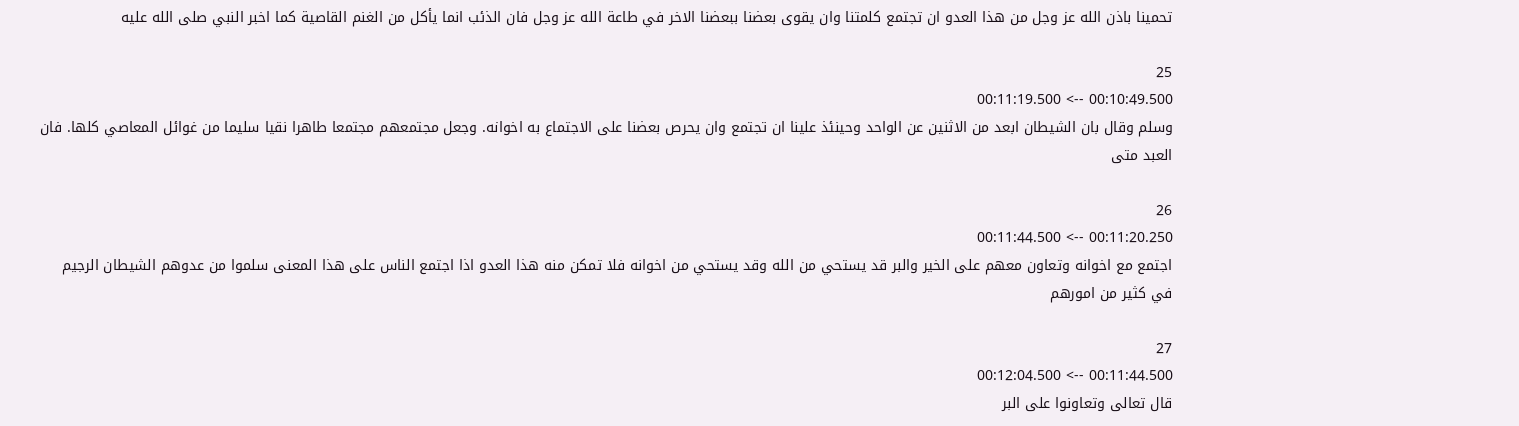تحمينا باذن الله عز وجل من هذا العدو ان تجتمع كلمتنا وان يقوى بعضنا ببعضنا الاخر في طاعة الله عز وجل فان الذئب انما يأكل من الغنم القاصية كما اخبر النبي صلى الله عليه

25
00:10:49.500 --> 00:11:19.500
وسلم وقال بان الشيطان ابعد من الاثنين عن الواحد وحينئذ علينا ان تجتمع وان يحرص بعضنا على الاجتماع به اخوانه. وجعل مجتمعهم مجتمعا طاهرا نقيا سليما من غوائل المعاصي كلها. فان العبد متى

26
00:11:20.250 --> 00:11:44.500
اجتمع مع اخوانه وتعاون معهم على الخير والبر قد يستحي من الله وقد يستحي من اخوانه فلا تمكن منه هذا العدو اذا اجتمع الناس على هذا المعنى سلموا من عدوهم الشيطان الرجيم في كثير من امورهم

27
00:11:44.500 --> 00:12:04.500
قال تعالى وتعاونوا على البر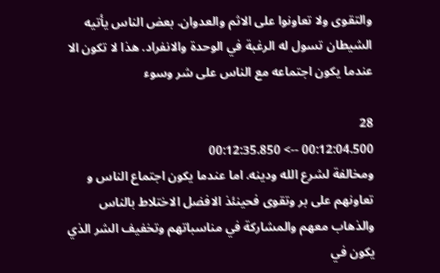والتقوى ولا تعاونوا على الاثم والعدوان. بعض الناس يأتيه الشيطان تسول له الرغبة في الوحدة والانفراد. هذا لا تكون الا عندما يكون اجتماعه مع الناس على شر وسوء

28
00:12:04.500 --> 00:12:35.850
ومخالفة لشرع الله ودينه. اما عندما يكون اجتماع الناس و تعاونهم على بر وتقوى فحينئذ الافضل الاختلاط بالناس والذهاب معهم والمشاركة في مناسباتهم وتخفيف الشر الذي يكون في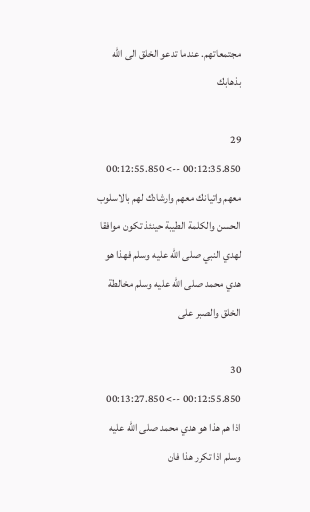مجتمعاتهم. عندما تدعو الخلق الى الله بذهابك

29
00:12:35.850 --> 00:12:55.850
معهم واتيانك معهم وارشادك لهم بالاسلوب الحسن والكلمة الطيبة حينئذ تكون موافقا لهدي النبي صلى الله عليه وسلم فهذا هو هدي محمد صلى الله عليه وسلم مخالطة الخلق والصبر على

30
00:12:55.850 --> 00:13:27.850
اذا هم هذا هو هدي محمد صلى الله عليه وسلم اذا تكرر هذا فان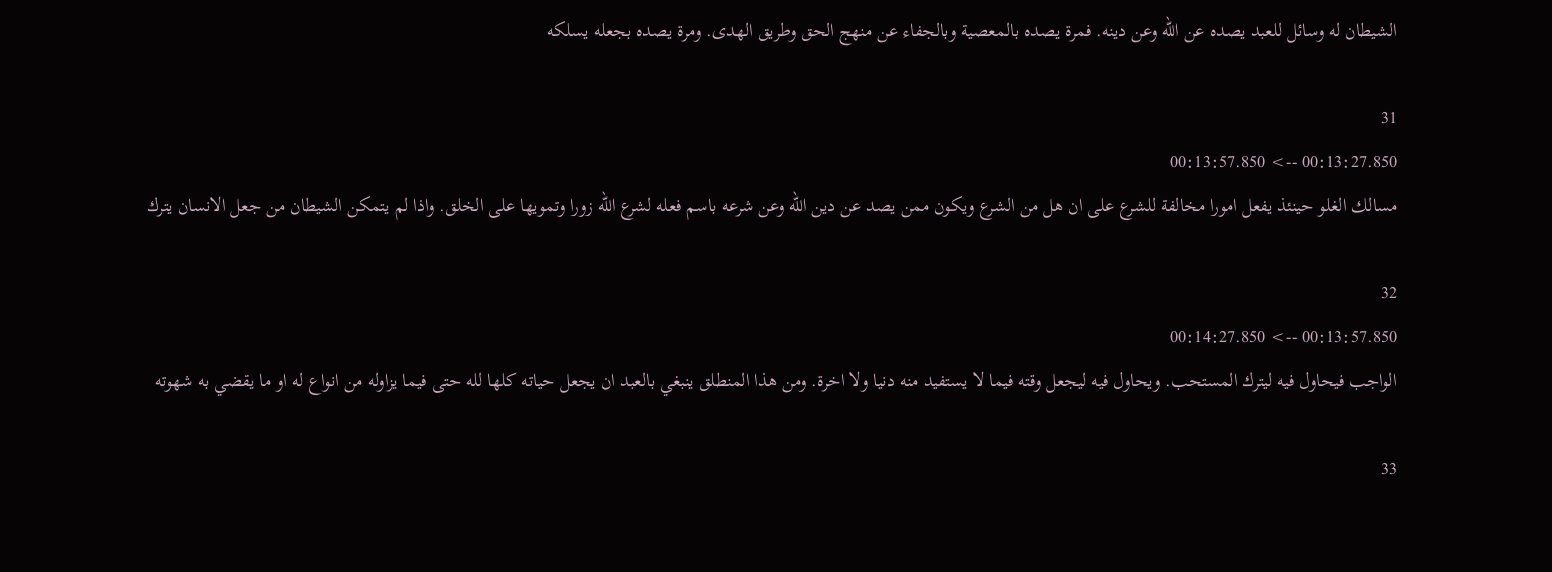الشيطان له وسائل للعبد يصده عن الله وعن دينه. فمرة يصده بالمعصية وبالجفاء عن منهج الحق وطريق الهدى. ومرة يصده بجعله يسلكه

31
00:13:27.850 --> 00:13:57.850
مسالك الغلو حينئذ يفعل امورا مخالفة للشرع على ان هل من الشرع ويكون ممن يصد عن دين الله وعن شرعه باسم فعله لشرع الله زورا وتمويها على الخلق. واذا لم يتمكن الشيطان من جعل الانسان يترك

32
00:13:57.850 --> 00:14:27.850
الواجب فيحاول فيه ليترك المستحب. ويحاول فيه ليجعل وقته فيما لا يستفيد منه دنيا ولا اخرة. ومن هذا المنطلق ينبغي بالعبد ان يجعل حياته كلها لله حتى فيما يزاوله من انواع له او ما يقضي به شهوته

33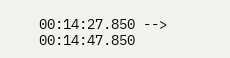00:14:27.850 --> 00:14:47.850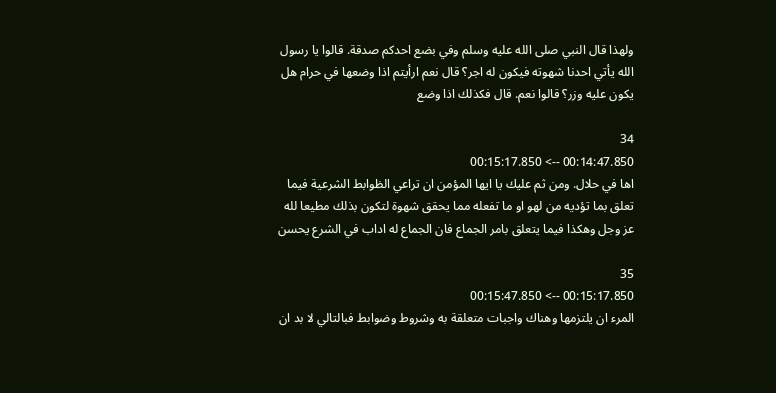ولهذا قال النبي صلى الله عليه وسلم وفي بضع احدكم صدقة. قالوا يا رسول الله يأتي احدنا شهوته فيكون له اجر؟ قال نعم ارأيتم اذا وضعها في حرام هل يكون عليه وزر؟ قالوا نعم. قال فكذلك اذا وضع

34
00:14:47.850 --> 00:15:17.850
اها في حلال. ومن ثم عليك يا ايها المؤمن ان تراعي الظوابط الشرعية فيما تعلق بما تؤديه من لهو او ما تفعله مما يحقق شهوة لتكون بذلك مطيعا لله عز وجل وهكذا فيما يتعلق بامر الجماع فان الجماع له اداب في الشرع يحسن

35
00:15:17.850 --> 00:15:47.850
المرء ان يلتزمها وهناك واجبات متعلقة به وشروط وضوابط فبالتالي لا بد ان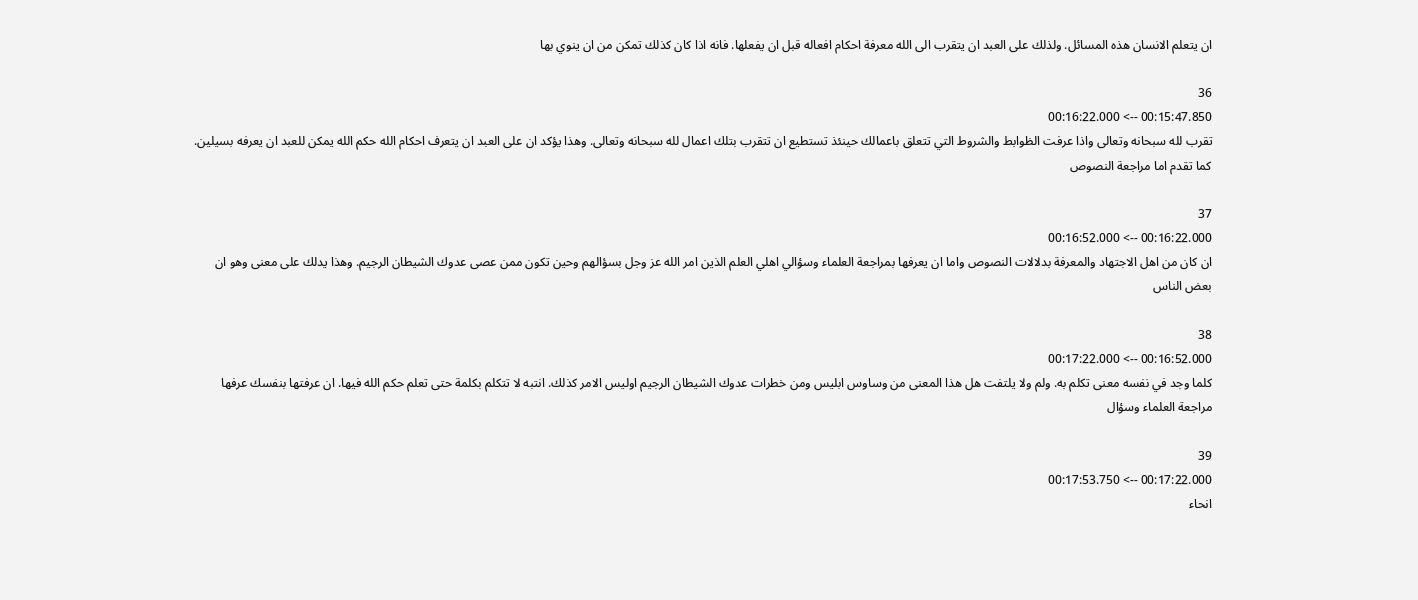ان يتعلم الانسان هذه المسائل. ولذلك على العبد ان يتقرب الى الله معرفة احكام افعاله قبل ان يفعلها. فانه اذا كان كذلك تمكن من ان ينوي بها

36
00:15:47.850 --> 00:16:22.000
تقرب لله سبحانه وتعالى واذا عرفت الظوابط والشروط التي تتعلق باعمالك حينئذ تستطيع ان تتقرب بتلك اعمال لله سبحانه وتعالى. وهذا يؤكد ان على العبد ان يتعرف احكام الله حكم الله يمكن للعبد ان يعرفه بسيلين. كما تقدم اما مراجعة النصوص

37
00:16:22.000 --> 00:16:52.000
ان كان من اهل الاجتهاد والمعرفة بدلالات النصوص واما ان يعرفها بمراجعة العلماء وسؤالي اهلي العلم الذين امر الله عز وجل بسؤالهم وحين تكون ممن عصى عدوك الشيطان الرجيم. وهذا يدلك على معنى وهو ان بعض الناس

38
00:16:52.000 --> 00:17:22.000
كلما وجد في نفسه معنى تكلم به. ولم ولا يلتفت هل هذا المعنى من وساوس ابليس ومن خطرات عدوك الشيطان الرجيم اوليس الامر كذلك. انتبه لا تتكلم بكلمة حتى تعلم حكم الله فيها. ان عرفتها بنفسك عرفها مراجعة العلماء وسؤال

39
00:17:22.000 --> 00:17:53.750
انحاء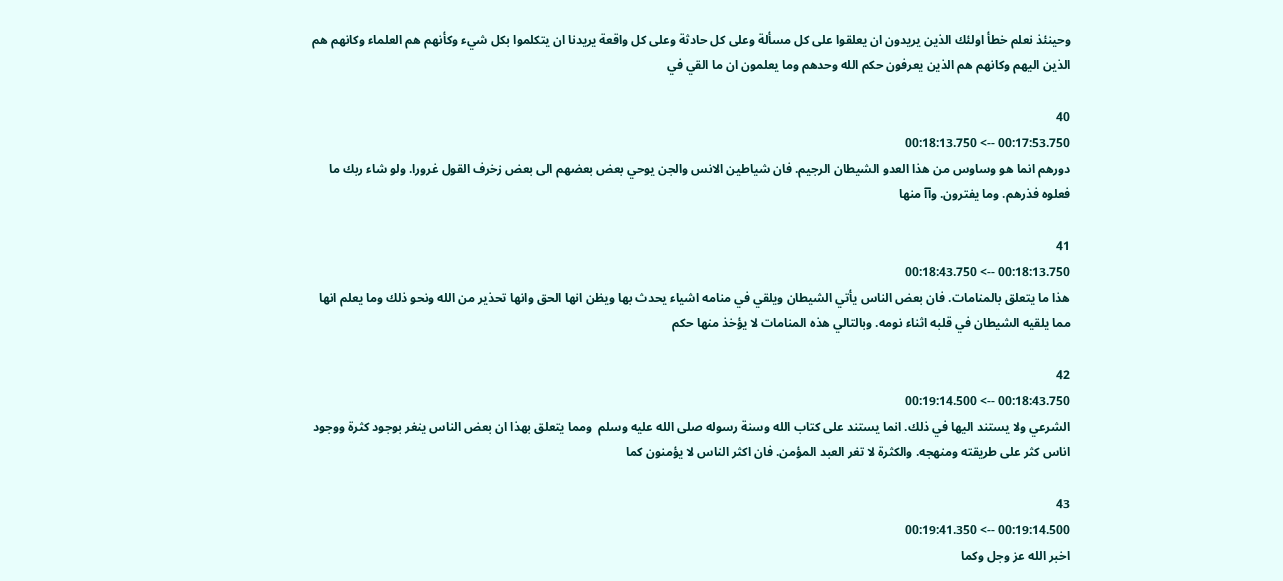وحينئذ نعلم خطأ اولئك الذين يريدون ان يعلقوا على كل مسألة وعلى كل حادثة وعلى كل واقعة يريدنا ان يتكلموا بكل شيء وكأنهم هم العلماء وكانهم هم الذين اليهم وكانهم هم الذين يعرفون حكم الله وحدهم وما يعلمون ان ما القي في

40
00:17:53.750 --> 00:18:13.750
دورهم انما هو وساوس من هذا العدو الشيطان الرجيم. فان شياطين الانس والجن يوحي بعض بعضهم الى بعض زخرف القول غرورا. ولو شاء ربك ما فعلوه فذرهم. وما يفترون. وآآ منها

41
00:18:13.750 --> 00:18:43.750
هذا ما يتعلق بالمنامات. فان بعض الناس يأتي الشيطان ويلقي في منامه اشياء يحدث بها ويظن انها الحق وانها تحذير من الله ونحو ذلك وما يعلم انها مما يلقيه الشيطان في قلبه اثناء نومه. وبالتالي هذه المنامات لا يؤخذ منها حكم

42
00:18:43.750 --> 00:19:14.500
الشرعي ولا يستند اليها في ذلك. انما يستند على كتاب الله وسنة رسوله صلى الله عليه وسلم  ومما يتعلق بهذا ان بعض الناس ينغر بوجود كثرة ووجود اناس كثر على طريقته ومنهجه. والكثرة لا تغر العبد المؤمن. فان اكثر الناس لا يؤمنون كما

43
00:19:14.500 --> 00:19:41.350
اخبر الله عز وجل وكما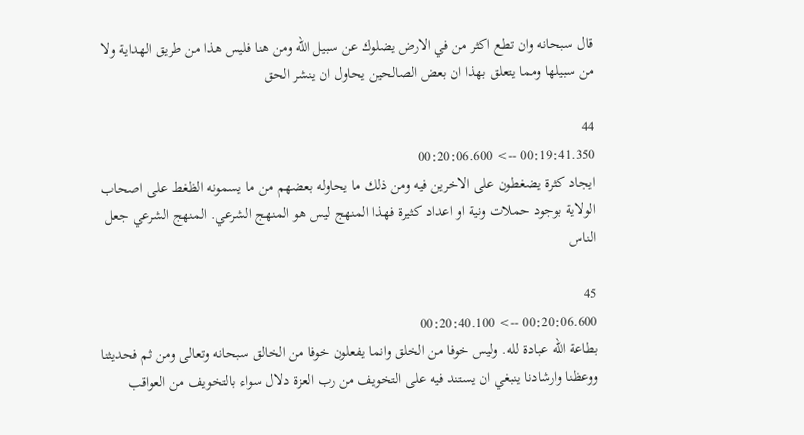قال سبحانه وان تطع اكثر من في الارض يضلوك عن سبيل الله ومن هنا فليس هذا من طريق الهداية ولا من سبيلها ومما يتعلق بهذا ان بعض الصالحين يحاول ان ينشر الحق

44
00:19:41.350 --> 00:20:06.600
ايجاد كثرة يضغطون على الاخرين فيه ومن ذلك ما يحاوله بعضهم من ما يسمونه الظغط على اصحاب الولاية بوجود حملات ونية او اعداد كثيرة فهذا المنهج ليس هو المنهج الشرعي. المنهج الشرعي جعل الناس

45
00:20:06.600 --> 00:20:40.100
بطاعة الله عبادة لله. وليس خوفا من الخلق وانما يفعلون خوفا من الخالق سبحانه وتعالى ومن ثم فحديثنا ووعظنا وارشادنا ينبغي ان يستند فيه على التخويف من رب العزة دلال سواء بالتخويف من العواقب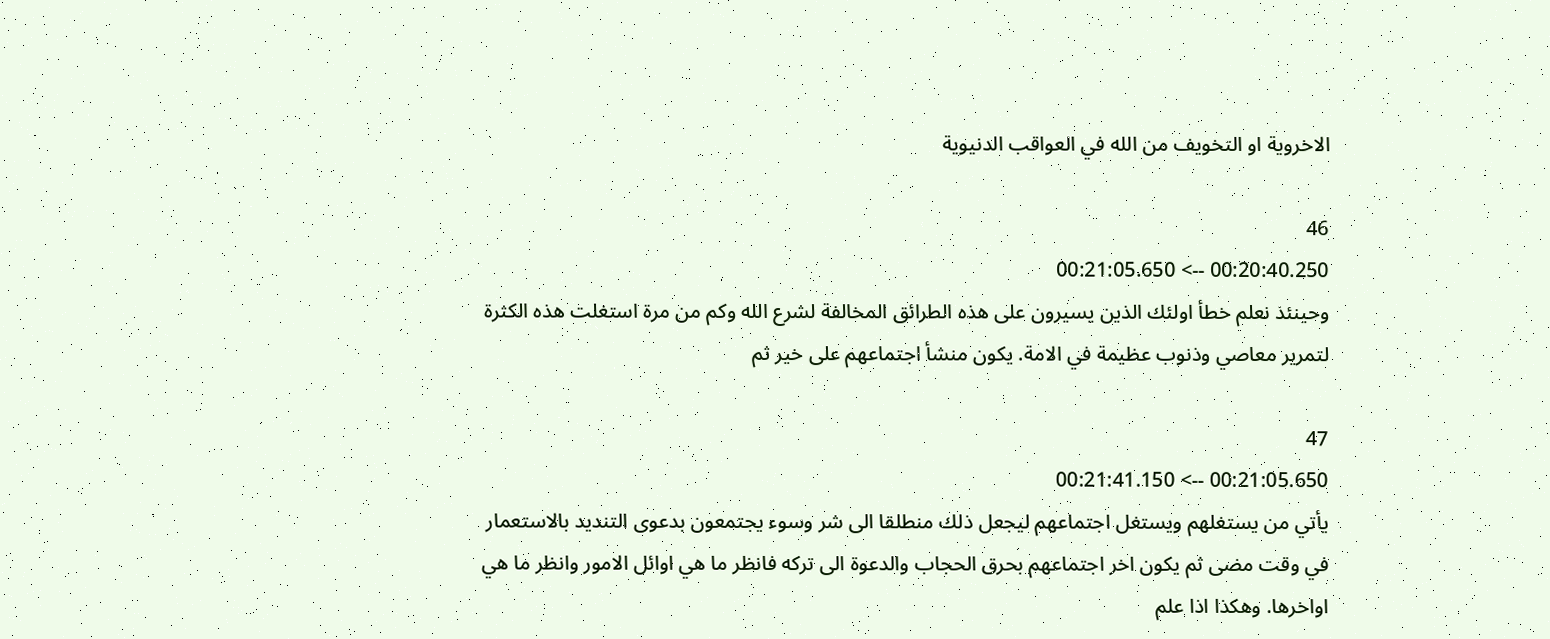الاخروية او التخويف من الله في العواقب الدنيوية

46
00:20:40.250 --> 00:21:05.650
وحينئذ نعلم خطأ اولئك الذين يسيرون على هذه الطرائق المخالفة لشرع الله وكم من مرة استغلت هذه الكثرة لتمرير معاصي وذنوب عظيمة في الامة. يكون منشأ اجتماعهم على خير ثم

47
00:21:05.650 --> 00:21:41.150
يأتي من يستغلهم ويستغل اجتماعهم ليجعل ذلك منطلقا الى شر وسوء يجتمعون بدعوى التنديد بالاستعمار في وقت مضى ثم يكون اخر اجتماعهم بحرق الحجاب والدعوة الى تركه فانظر ما هي اوائل الامور وانظر ما هي اواخرها. وهكذا اذا علم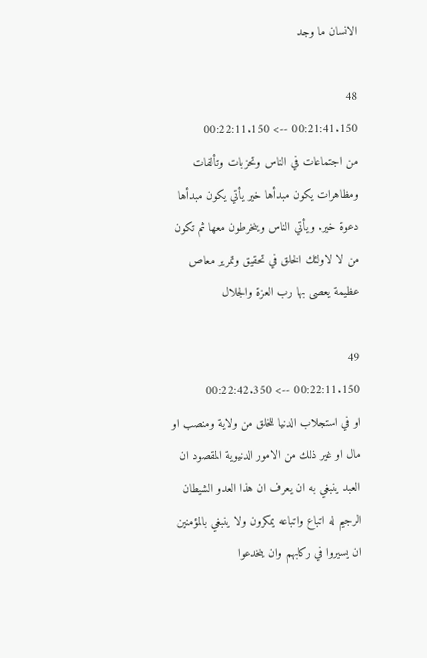الانسان ما وجد

48
00:21:41.150 --> 00:22:11.150
من اجتماعات في الناس وتحزبات وتألفات ومظاهرات يكون مبدأها خير يأتي يكون مبدأها دعوة خير. ويأتي الناس وينخرطون معها ثم تكون من لا لاولئك الخلق في تحقيق وتمرير معاص عظيمة يعصى بها رب العزة والجلال

49
00:22:11.150 --> 00:22:42.350
او في استجلاب الدنيا للخلق من ولاية ومنصب او مال او غير ذلك من الامور الدنيوية المقصود ان العبد ينبغي به ان يعرف ان هذا العدو الشيطان الرجيم له اتباع واتباعه يمكرون ولا ينبغي بالمؤمنين ان يسيروا في ركابهم وان ينخدعوا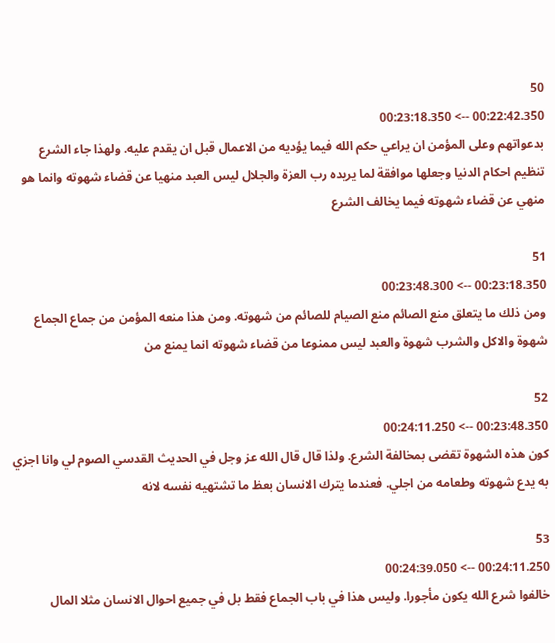50
00:22:42.350 --> 00:23:18.350
بدعواتهم وعلى المؤمن ان يراعي حكم الله فيما يؤديه من الاعمال قبل ان يقدم عليه. ولهذا جاء الشرع تنظيم احكام الدنيا وجعلها موافقة لما يريده رب العزة والجلال ليس العبد منهيا عن قضاء شهوته وانما هو منهي عن قضاء شهوته فيما يخالف الشرع

51
00:23:18.350 --> 00:23:48.300
ومن ذلك ما يتعلق منع الصائم منع الصيام للصائم من شهوته. ومن هذا منعه المؤمن من جماع الجماع شهوة والاكل والشرب شهوة والعبد ليس ممنوعا من قضاء شهوته انما يمنع من

52
00:23:48.350 --> 00:24:11.250
كون هذه الشهوة تقضى بمخالفة الشرع. ولذا قال قال الله عز وجل في الحديث القدسي الصوم لي وانا اجزي به يدع شهوته وطعامه من اجلي. فعندما يترك الانسان بعظ ما تشتهيه نفسه لانه

53
00:24:11.250 --> 00:24:39.050
خالفوا شرع الله يكون مأجورا. وليس هذا في باب الجماع فقط بل في جميع احوال الانسان مثلا المال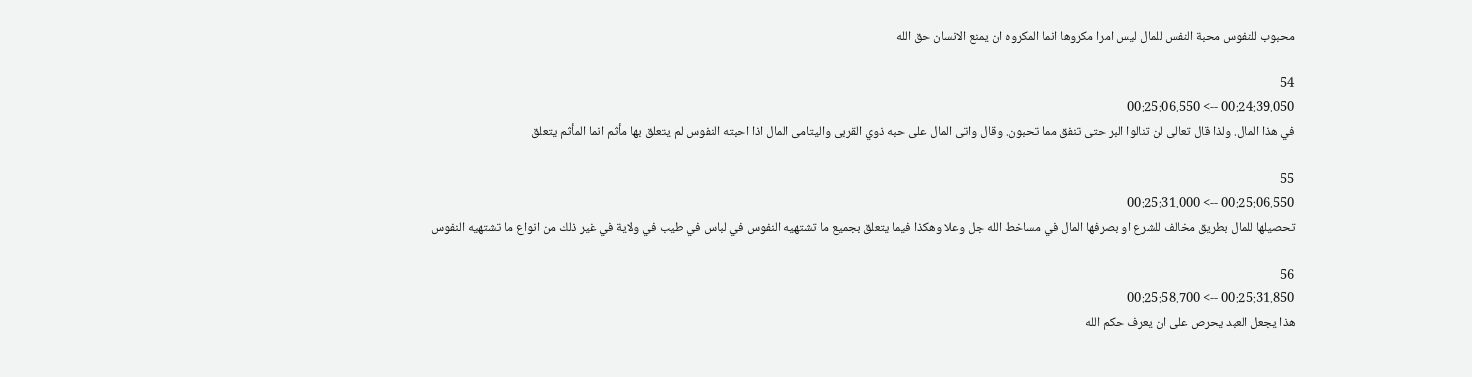محبوب للنفوس محبة النفس للمال ليس امرا مكروها انما المكروه ان يمنع الانسان حق الله

54
00:24:39.050 --> 00:25:06.550
في هذا المال. ولذا قال تعالى لن تنالوا البر حتى تنفق مما تحبون. وقال واتى المال على حبه ذوي القربى واليتامى المال اذا احبته النفوس لم يتعلق بها مأثم انما المأثم يتعلق

55
00:25:06.550 --> 00:25:31.000
تحصيلها للمال بطريق مخالف للشرع او بصرفها المال في مساخط الله جل وعلا وهكذا فيما يتعلق بجميع ما تشتهيه النفوس في لباس في طيب في ولاية في غير ذلك من انواع ما تشتهيه النفوس

56
00:25:31.850 --> 00:25:58.700
هذا يجعل العبد يحرص على ان يعرف حكم الله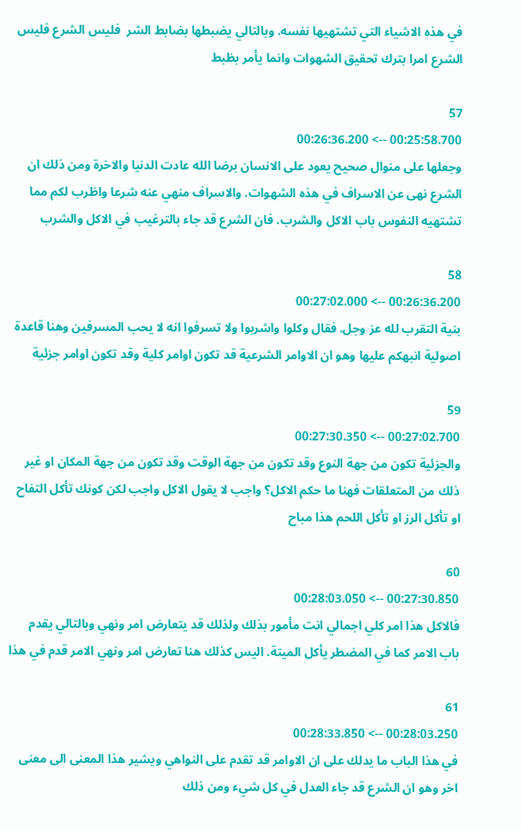في هذه الاشياء التي تشتهيها نفسه. وبالتالي يضبطها بضابط الشر  فليس الشرع فليس الشرع امرا بترك تحقيق الشهوات وانما يأمر بظبط

57
00:25:58.700 --> 00:26:36.200
وجعلها على منوال صحيح يعود على الانسان برضا الله عادت الدنيا والاخرة ومن ذلك ان الشرع نهى عن الاسراف في هذه الشهوات. والاسراف منهي عنه شرعا واظرب لكم مما تشتهيه النفوس باب الاكل والشرب. فان الشرع قد جاء بالترغيب في الاكل والشرب

58
00:26:36.200 --> 00:27:02.000
بنية التقرب لله عز وجل. فقال وكلوا واشربوا ولا تسرفوا انه لا يحب المسرفين وهنا قاعدة اصولية انبهكم عليها وهو ان الاوامر الشرعية قد تكون اوامر كلية وقد تكون اوامر جزئية

59
00:27:02.700 --> 00:27:30.350
والجزئية تكون من جهة النوع وقد تكون من جهة الوقت وقد تكون من جهة المكان او غير ذلك من المتعلقات فهنا ما حكم الاكل؟ واجب لا يقول الاكل واجب لكن كونك تأكل التفاح او تأكل الرز او تأكل اللحم هذا مباح

60
00:27:30.850 --> 00:28:03.050
فالاكل هذا امر كلي اجمالي انت مأمور بذلك ولذلك قد يتعارض امر ونهي وبالتالي يقدم باب الامر كما في المضطر يأكل الميتة. اليس كذلك هنا تعارض امر ونهي الامر قدم في هذا

61
00:28:03.250 --> 00:28:33.850
في هذا الباب ما يدلك على ان الاوامر قد تقدم على النواهي ويشير هذا المعنى الى معنى اخر وهو ان الشرع قد جاء العدل في كل شيء ومن ذلك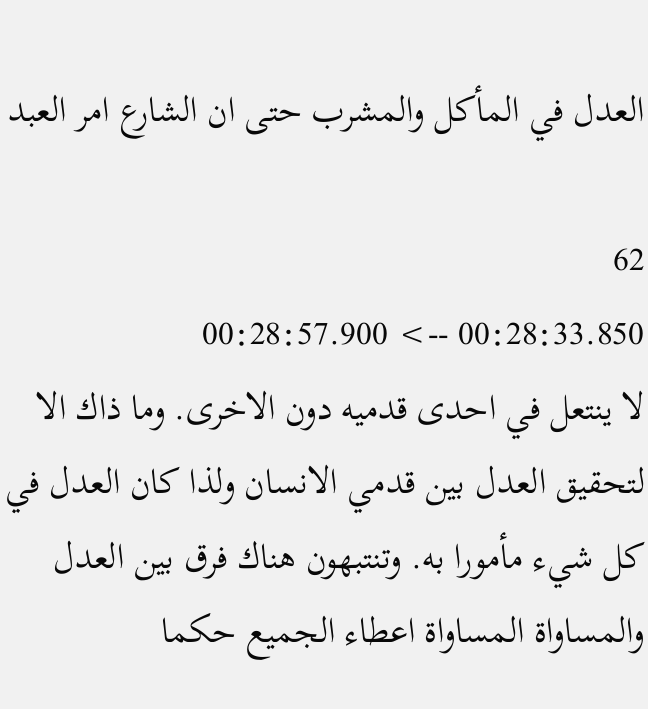العدل في المأكل والمشرب حتى ان الشارع امر العبد

62
00:28:33.850 --> 00:28:57.900
لا ينتعل في احدى قدميه دون الاخرى. وما ذاك الا لتحقيق العدل بين قدمي الانسان ولذا كان العدل في كل شيء مأمورا به. وتنتبهون هناك فرق بين العدل والمساواة المساواة اعطاء الجميع حكما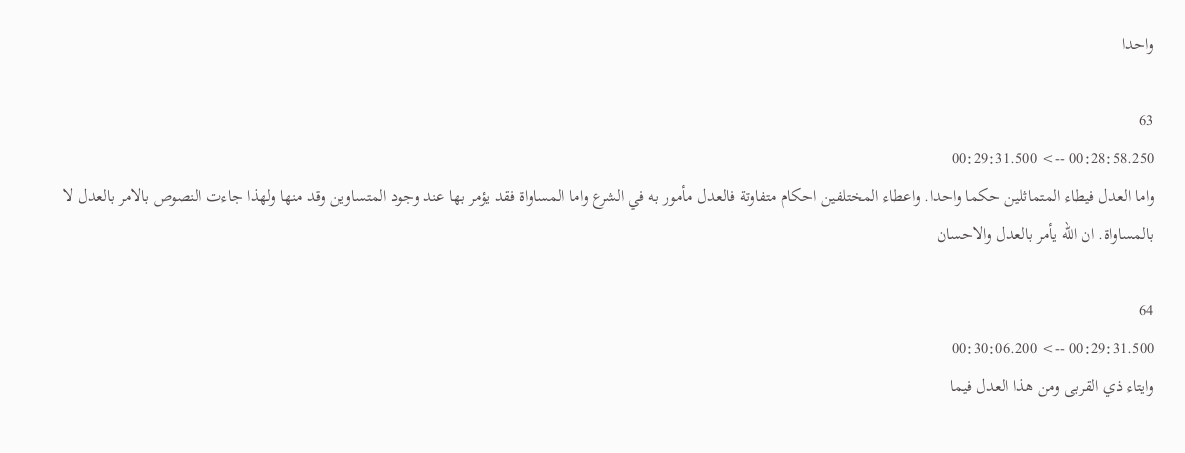واحدا

63
00:28:58.250 --> 00:29:31.500
واما العدل فيطاء المتماثلين حكما واحدا. واعطاء المختلفين احكام متفاوتة فالعدل مأمور به في الشرع واما المساواة فقد يؤمر بها عند وجود المتساوين وقد منها ولهذا جاءت النصوص بالامر بالعدل لا بالمساواة. ان الله يأمر بالعدل والاحسان

64
00:29:31.500 --> 00:30:06.200
وايتاء ذي القربى ومن هذا العدل فيما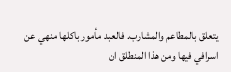يتعلق بالمطاعم والمشارب. فالعبد مأمور باكلها منهي عن اسرافي فيها ومن هذا المنطلق ان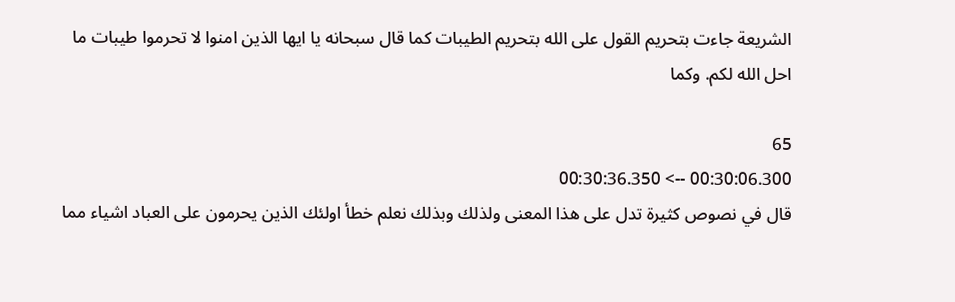الشريعة جاءت بتحريم القول على الله بتحريم الطيبات كما قال سبحانه يا ايها الذين امنوا لا تحرموا طيبات ما احل الله لكم. وكما

65
00:30:06.300 --> 00:30:36.350
قال في نصوص كثيرة تدل على هذا المعنى ولذلك وبذلك نعلم خطأ اولئك الذين يحرمون على العباد اشياء مما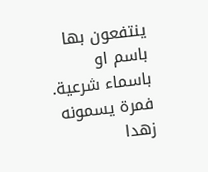ينتفعون بها باسم او باسماء شرعية. فمرة يسمونه زهدا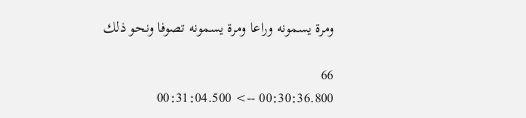ومرة يسمونه وراعا ومرة يسمونه تصوفا ونحو ذلك

66
00:30:36.800 --> 00:31:04.500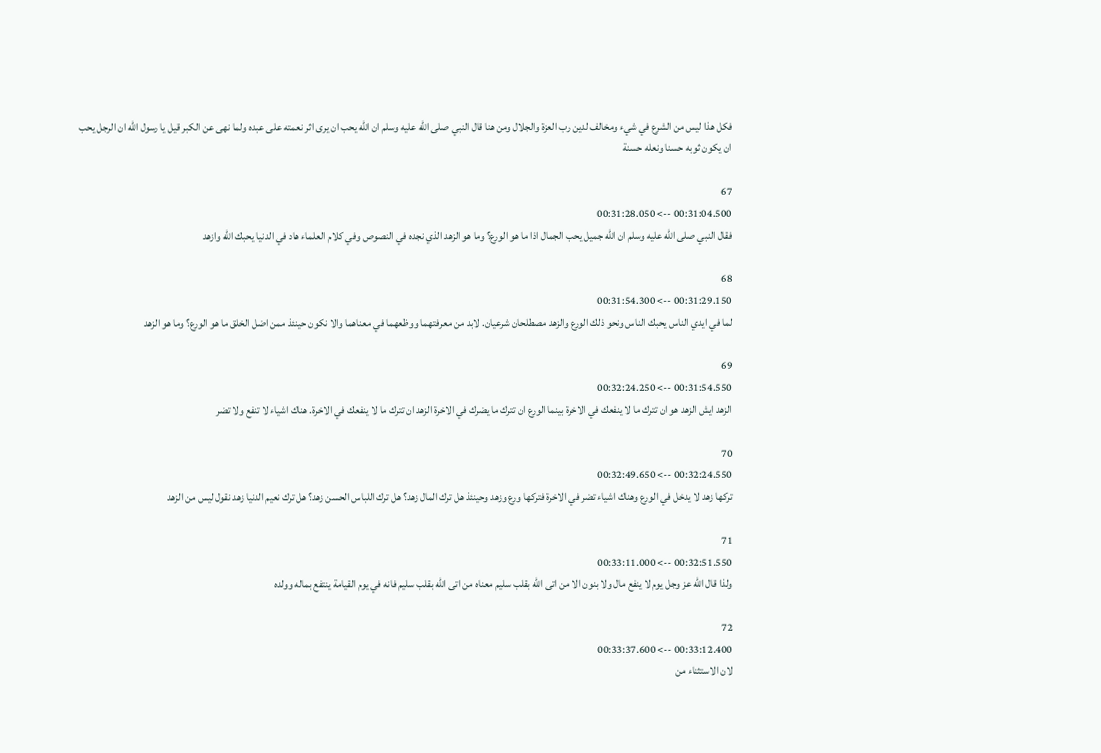فكل هذا ليس من الشرع في شيء ومخالف لدين رب العزة والجلال ومن هنا قال النبي صلى الله عليه وسلم ان الله يحب ان يرى اثر نعمته على عبده ولما نهى عن الكبر قيل يا رسول الله ان الرجل يحب ان يكون ثوبه حسنا ونعله حسنة

67
00:31:04.500 --> 00:31:28.050
فقال النبي صلى الله عليه وسلم ان الله جميل يحب الجمال اذا ما هو الورع؟ وما هو الزهد الذي نجده في النصوص وفي كلام العلماء هاد في الدنيا يحبك الله وازهد

68
00:31:29.150 --> 00:31:54.300
لما في ايدي الناس يحبك الناس ونحو ذلك الورع والزهد مصطلحان شرعيان. لابد من معرفتهما ووظعهما في معناهما والا نكون حينئذ ممن اضل الخلق ما هو الورع؟ وما هو الزهد

69
00:31:54.550 --> 00:32:24.250
الزهد ايش الزهد هو ان تترك ما لا ينفعك في الاخرة بينما الورع ان تترك ما يضرك في الاخرة الزهد ان تترك ما لا ينفعك في الاخرة. هناك اشياء لا تنفع ولا تضر

70
00:32:24.550 --> 00:32:49.650
تركها زهد لا يدخل في الورع وهناك اشياء تضر في الاخرة فتركها ورع وزهد وحينئذ هل ترك المال زهد؟ هل ترك اللباس الحسن زهد؟ هل ترك نعيم الدنيا زهد نقول ليس من الزهد

71
00:32:51.550 --> 00:33:11.000
ولذا قال الله عز وجل يوم لا ينفع مال ولا بنون الا من اتى الله بقلب سليم معناه من اتى الله بقلب سليم فانه في يوم القيامة ينتفع بماله وولده

72
00:33:12.400 --> 00:33:37.600
لان الاستثناء من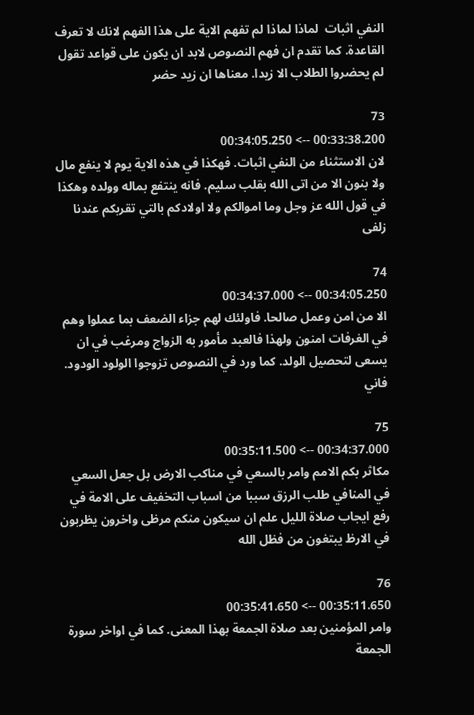النفي اثبات  لماذا لماذا لم تفهم الاية على هذا الفهم لانك لا تعرف القاعدة. كما تقدم ان فهم النصوص لابد ان يكون على قواعد تقول لم يحضروا الطلاب الا زيدا. معناها ان زيد حضر

73
00:33:38.200 --> 00:34:05.250
لان الاستثناء من النفي اثبات. فهكذا في هذه الاية يوم لا ينفع مال ولا بنون الا من اتى الله بقلب سليم. فانه ينتفع بماله وولده وهكذا في قول الله عز وجل وما اموالكم ولا اولادكم بالتي تقربكم عندنا زلفى

74
00:34:05.250 --> 00:34:37.000
الا من امن وعمل صالحا. فاولئك لهم جزاء الضعف بما عملوا وهم في الغرفات امنون ولهذا فالعبد مأمور به الزواج ومرغب في ان يسعى لتحصيل الولد. كما ورد في النصوص تزوجوا الولود الودود. فاني

75
00:34:37.000 --> 00:35:11.500
مكاثر بكم الامم وامر بالسعي في مناكب الارض بل جعل السعي في المنافي طلب الرزق سببا من اسباب التخفيف على الامة في رفع ايجاب صلاة الليل علم ان سيكون منكم مرظى واخرون يظربون في الارظ يبتغون من فظل الله

76
00:35:11.650 --> 00:35:41.650
وامر المؤمنين بعد صلاة الجمعة بهذا المعنى. كما في اواخر سورة الجمعة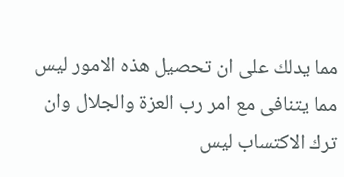مما يدلك على ان تحصيل هذه الامور ليس مما يتنافى مع امر رب العزة والجلال وان ترك الاكتساب ليس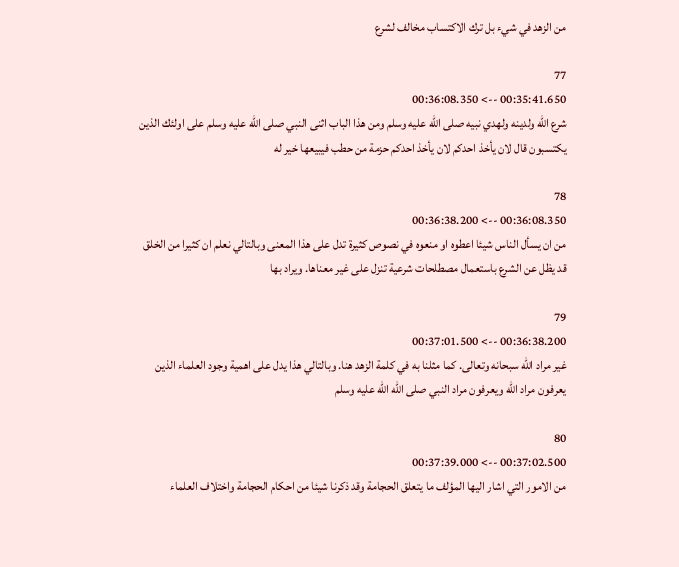من الزهد في شيء بل ترك الاكتساب مخالف لشرع

77
00:35:41.650 --> 00:36:08.350
شرع الله ولدينه ولهدي نبيه صلى الله عليه وسلم ومن هذا الباب اثنى النبي صلى الله عليه وسلم على اولئك الذين يكتسبون قال لان يأخذ احدكم لان يأخذ احدكم حزمة من حطب فيبيعها خير له

78
00:36:08.350 --> 00:36:38.200
من ان يسأل الناس شيئا اعطوه او منعوه في نصوص كثيرة تدل على هذا المعنى وبالتالي نعلم ان كثيرا من الخلق قد يظل عن الشرع باستعمال مصطلحات شرعية تنزل على غير معناها. ويراد بها

79
00:36:38.200 --> 00:37:01.500
غير مراد الله سبحانه وتعالى. كما مثلنا به في كلمة الزهد هنا. وبالتالي هذا يدل على اهمية وجود العلماء الذين يعرفون مراد الله ويعرفون مراد النبي صلى الله الله عليه وسلم

80
00:37:02.500 --> 00:37:39.000
من الامور التي اشار اليها المؤلف ما يتعلق الحجامة وقد ذكرنا شيئا من احكام الحجامة واختلاف العلماء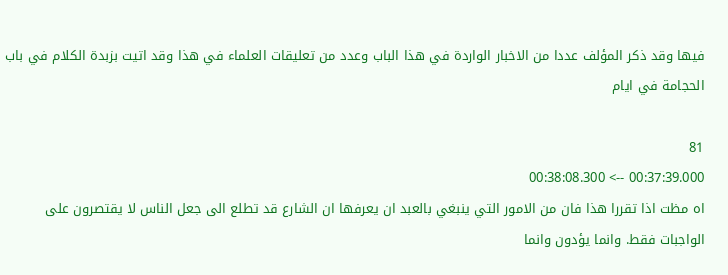فيها وقد ذكر المؤلف عددا من الاخبار الواردة في هذا الباب وعدد من تعليقات العلماء في هذا وقد اتيت بزبدة الكلام في باب الحجامة في ايام

81
00:37:39.000 --> 00:38:08.300
اه مظت اذا تقررا هذا فان من الامور التي ينبغي بالعبد ان يعرفها ان الشارع قد تطلع الى جعل الناس لا يقتصرون على الواجبات فقط. وانما يؤدون وانما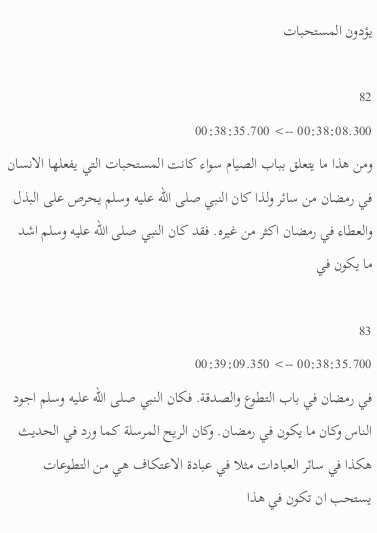يؤدون المستحبات

82
00:38:08.300 --> 00:38:35.700
ومن هذا ما يتعلق بباب الصيام سواء كانت المستحبات التي يفعلها الانسان في رمضان من سائر ولذا كان النبي صلى الله عليه وسلم يحرص على البذل والعطاء في رمضان اكثر من غيره. فقد كان النبي صلى الله عليه وسلم اشد ما يكون في

83
00:38:35.700 --> 00:39:09.350
في رمضان في باب التطوع والصدقة. فكان النبي صلى الله عليه وسلم اجود الناس وكان ما يكون في رمضان. وكان الريح المرسلة كما ورد في الحديث  هكذا في سائر العبادات مثلا في عبادة الاعتكاف هي من التطوعات يستحب ان تكون في هذا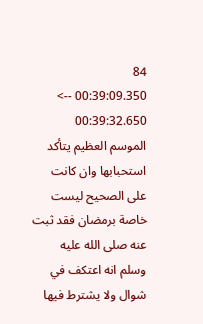84
00:39:09.350 --> 00:39:32.650
الموسم العظيم يتأكد استحبابها وان كانت على الصحيح ليست خاصة برمضان فقد ثبت عنه صلى الله عليه وسلم انه اعتكف في شوال ولا يشترط فيها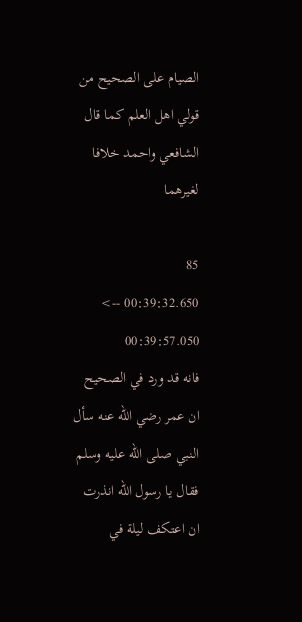الصيام على الصحيح من قولي اهل العلم كما قال الشافعي واحمد خلافا لغيرهما

85
00:39:32.650 --> 00:39:57.050
فانه قد ورد في الصحيح ان عمر رضي الله عنه سأل النبي صلى الله عليه وسلم فقال يا رسول الله انذرت ان اعتكف ليلة في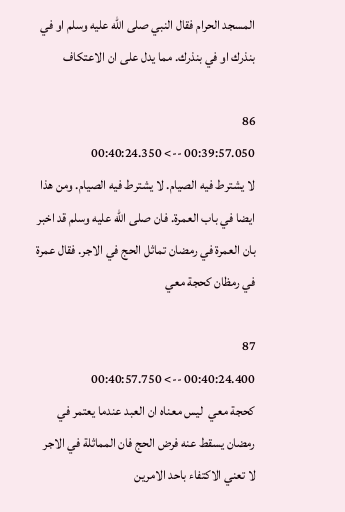المسجد الحرام فقال النبي صلى الله عليه وسلم او في بنذرك او في بنذرك. مما يدل على ان الاعتكاف

86
00:39:57.050 --> 00:40:24.350
لا يشترط فيه الصيام. لا يشترط فيه الصيام. ومن هذا ايضا في باب العمرة. فان صلى الله عليه وسلم قد اخبر بان العمرة في رمضان تماثل الحج في الاجر. فقال عمرة في رمظان كحجة معي

87
00:40:24.400 --> 00:40:57.750
كحجة معي  ليس معناه ان العبد عندما يعتمر في رمضان يسقط عنه فرض الحج فان المماثلة في الاجر لا تعني الاكتفاء باحد الامرين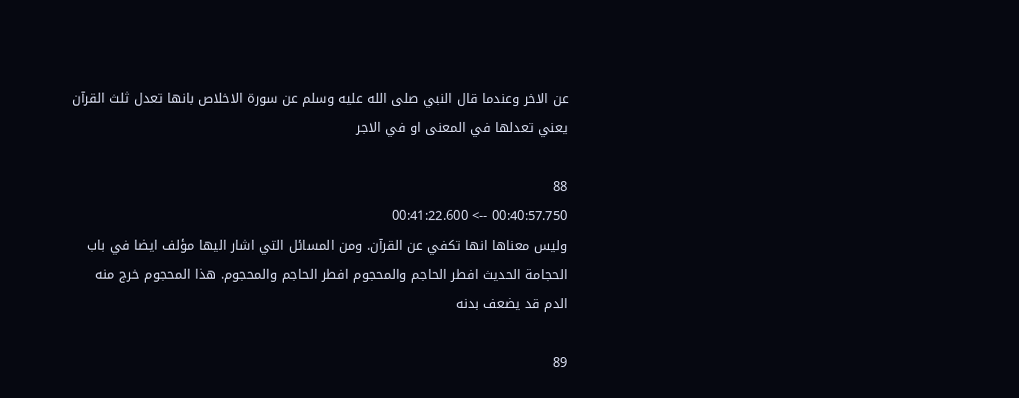عن الاخر وعندما قال النبي صلى الله عليه وسلم عن سورة الاخلاص بانها تعدل ثلث القرآن يعني تعدلها في المعنى او في الاجر

88
00:40:57.750 --> 00:41:22.600
وليس معناها انها تكفي عن القرآن. ومن المسائل التي اشار اليها مؤلف ايضا في باب الحجامة الحديث افطر الحاجم والمحجوم افطر الحاجم والمحجوم. هذا المحجوم خرج منه الدم قد يضعف بدنه

89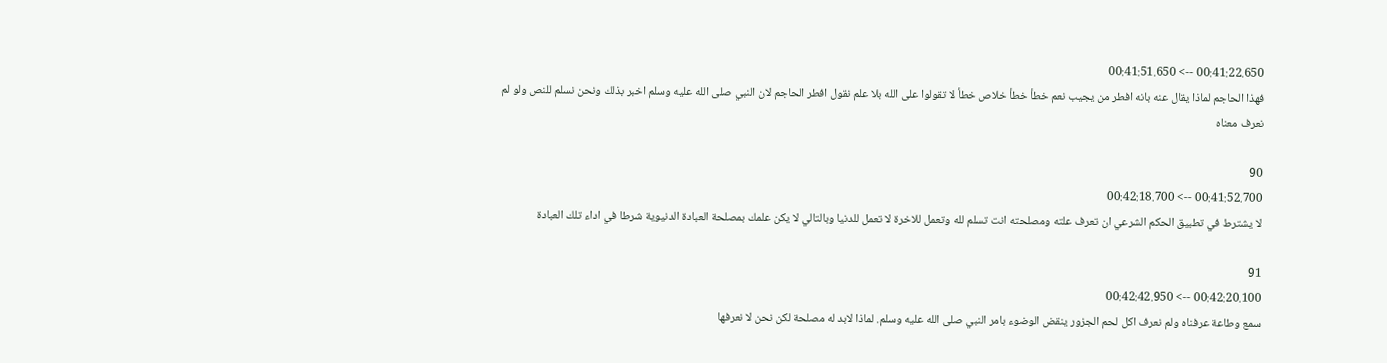00:41:22.650 --> 00:41:51.650
فهذا الحاجم لماذا يقال عنه بانه افطر من يجيب نعم خطأ خطأ خلاص خطأ لا تقولوا على الله بلا علم نقول افطر الحاجم لان النبي صلى الله عليه وسلم اخبر بذلك ونحن نسلم للنص ولو لم نعرف معناه

90
00:41:52.700 --> 00:42:18.700
لا يشترط في تطبيق الحكم الشرعي ان تعرف علته ومصلحته انت تسلم لله وتعمل للاخرة لا تعمل للدنيا وبالتالي لا يكن علمك بمصلحة العبادة الدنيوية شرطا في اداء تلك العبادة

91
00:42:20.100 --> 00:42:42.950
سمع وطاعة عرفناه ولم نعرف اكل لحم الجزور ينقض الوضوء بامر النبي صلى الله عليه وسلم. لماذا لابد له مصلحة لكن نحن لا نعرفها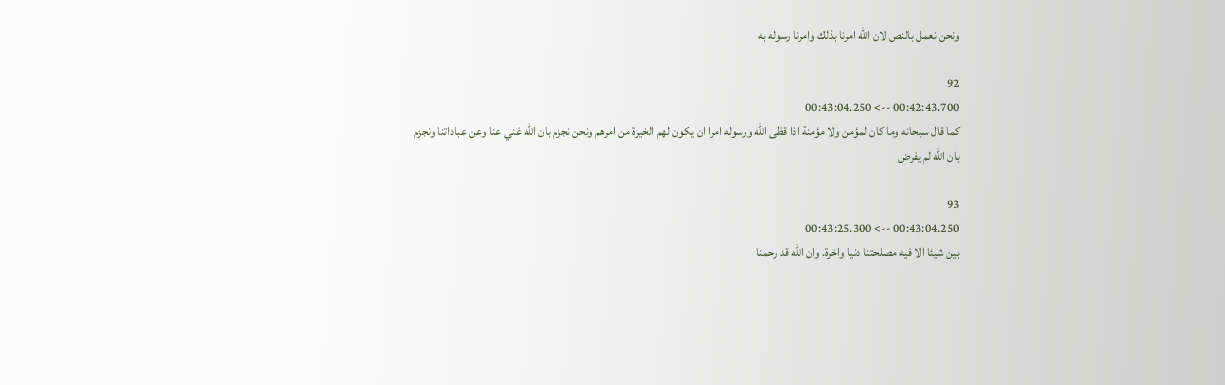ونحن نعمل بالنص لان الله امرنا بذلك وامرنا رسوله به

92
00:42:43.700 --> 00:43:04.250
كما قال سبحانه وما كان لمؤمن ولا مؤمنة اذا قظى الله ورسوله امرا ان يكون لهم الخيرة من امرهم ونحن نجزم بان الله غني عنا وعن عباداتنا ونجزم بان الله لم يفرض

93
00:43:04.250 --> 00:43:25.300
بين شيئا الا فيه مصلحتنا دنيا واخرة. وان الله قد رحمنا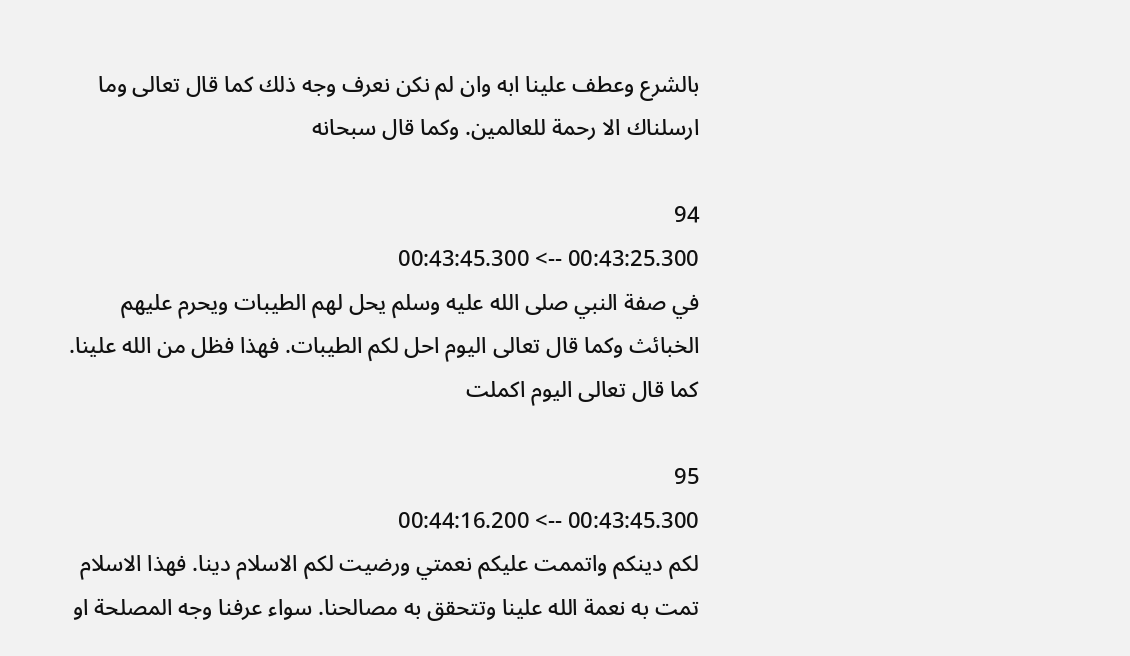بالشرع وعطف علينا ابه وان لم نكن نعرف وجه ذلك كما قال تعالى وما ارسلناك الا رحمة للعالمين. وكما قال سبحانه

94
00:43:25.300 --> 00:43:45.300
في صفة النبي صلى الله عليه وسلم يحل لهم الطيبات ويحرم عليهم الخبائث وكما قال تعالى اليوم احل لكم الطيبات. فهذا فظل من الله علينا. كما قال تعالى اليوم اكملت

95
00:43:45.300 --> 00:44:16.200
لكم دينكم واتممت عليكم نعمتي ورضيت لكم الاسلام دينا. فهذا الاسلام تمت به نعمة الله علينا وتتحقق به مصالحنا. سواء عرفنا وجه المصلحة او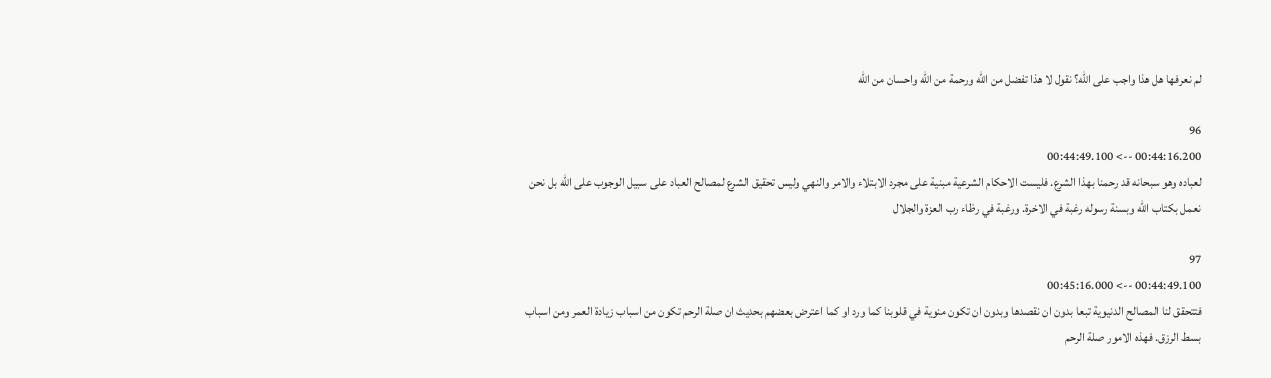لم نعرفها هل هذا واجب على الله؟ نقول لا هذا تفضل من الله ورحمة من الله واحسان من الله

96
00:44:16.200 --> 00:44:49.100
لعباده وهو سبحانه قد رحمنا بهذا الشرع. فليست الاحكام الشرعية مبنية على مجرد الابتلاء والامر والنهي وليس تحقيق الشرع لمصالح العباد على سبيل الوجوب على الله بل نحن نعمل بكتاب الله وبسنة رسوله رغبة في الاخرة. ورغبة في رظاء رب العزة والجلال

97
00:44:49.100 --> 00:45:16.000
فتتحقق لنا المصالح الدنيوية تبعا بدون ان نقصدها وبدون ان تكون منوية في قلوبنا كما ورد او كما اعترض بعضهم بحديث ان صلة الرحم تكون من اسباب زيادة العمر ومن اسباب بسط الرزق. فهذه الامور صلة الرحم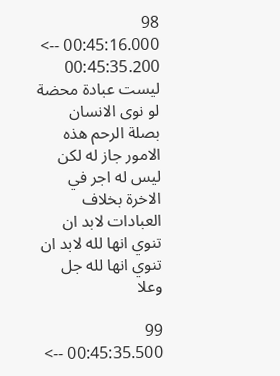98
00:45:16.000 --> 00:45:35.200
ليست عبادة محضة لو نوى الانسان بصلة الرحم هذه الامور جاز له لكن ليس له اجر في الاخرة بخلاف العبادات لابد ان تنوي انها لله لابد ان تنوي انها لله جل وعلا

99
00:45:35.500 -->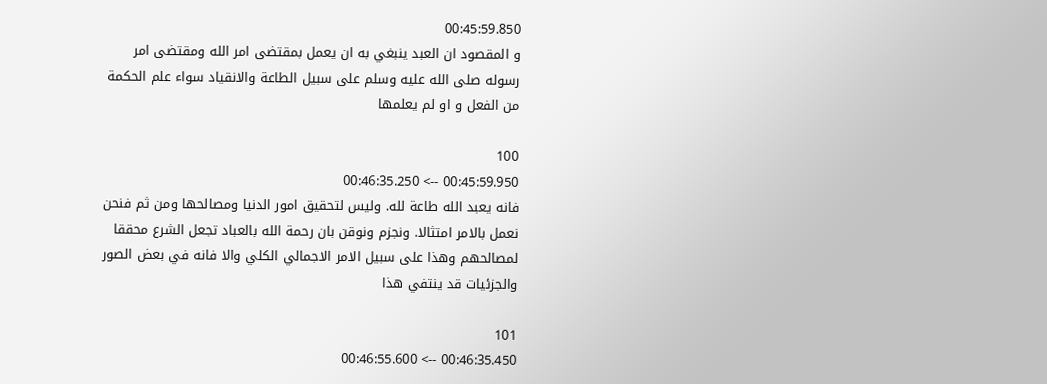00:45:59.850
و المقصود ان العبد ينبغي به ان يعمل بمقتضى امر الله ومقتضى امر رسوله صلى الله عليه وسلم على سبيل الطاعة والانقياد سواء علم الحكمة من الفعل و او لم يعلمها

100
00:45:59.950 --> 00:46:35.250
فانه يعبد الله طاعة لله. وليس لتحقيق امور الدنيا ومصالحها ومن ثم فنحن نعمل بالامر امتثالا. ونجزم ونوقن بان رحمة الله بالعباد تجعل الشرع محققا لمصالحهم وهذا على سبيل الامر الاجمالي الكلي والا فانه في بعض الصور والجزئيات قد ينتفي هذا

101
00:46:35.450 --> 00:46:55.600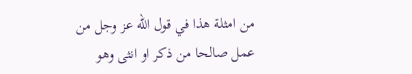من امثلة هذا في قول الله عز وجل من عمل صالحا من ذكر او انثى وهو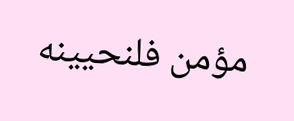مؤمن فلنحيينه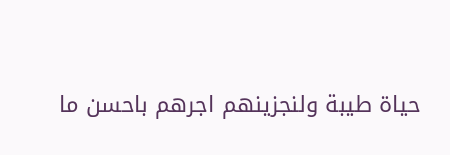حياة طيبة ولنجزينهم اجرهم باحسن ما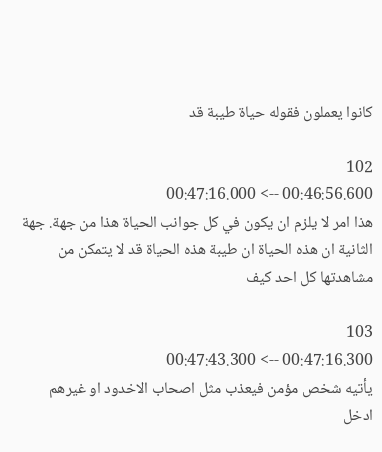كانوا يعملون فقوله حياة طيبة قد

102
00:46:56.600 --> 00:47:16.000
هذا امر لا يلزم ان يكون في كل جوانب الحياة هذا من جهة. جهة الثانية ان هذه الحياة ان طيبة هذه الحياة قد لا يتمكن من مشاهدتها كل احد كيف

103
00:47:16.300 --> 00:47:43.300
يأتيه شخص مؤمن فيعذب مثل اصحاب الاخدود او غيرهم ادخل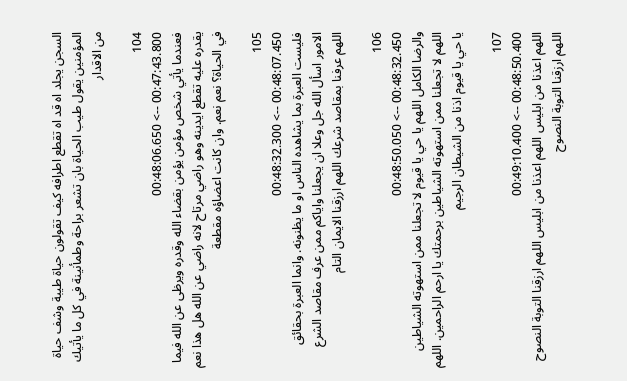السجن يجلد اه قد اه تقطع اطرافه كيف تقولون حياة طيبة وشف حياة المؤمنين يقول طيب الحياة بان تشعر براحة وطمأنينة في كل ما يأتيك من الاقدار

104
00:47:43.800 --> 00:48:06.650
فعندما يأتي شخص مؤمن يؤمن بقضاء الله وقدره ويرظى عن الله فيما يقدره عليه تقطع ايدينه وهو راضي مرتاح لانه راضي عن الله هل هذا نعم في الحياة؟ نعم نعم. وان كانت اعضاؤه مقطعة

105
00:48:07.450 --> 00:48:32.300
فليست العبرة بما يشاهده الناس او ما يظنونه. وانما العبرة بحقائق الامور اسأل الله جل وعلا ان يجعلنا واياكم ممن عرف مقاصد الشرع اللهم عرفنا بمقاصد شرعك اللهم ارزقنا الايمان التام

106
00:48:32.450 --> 00:48:50.050
والرضا الكامل اللهم يا حي يا قيوم لا تجعلنا ممن استهوته الشياطين اللهم لا تجعلنا ممن استهوته الشياطين برحمتك يا ارحم الراحمين. اللهم يا حي يا قيوم اذنا من الشيطان الرجيم

107
00:48:50.400 --> 00:49:10.400
اللهم اعذنا من ابليس اللهم اعذنا من ابليس اللهم ارزقنا التوبة النصوح اللهم ارزقنا التوبة النصوح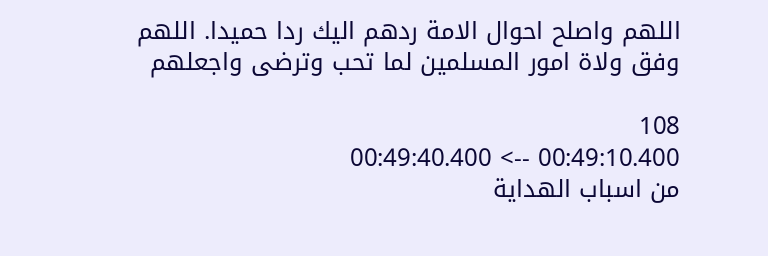اللهم واصلح احوال الامة ردهم اليك ردا حميدا. اللهم وفق ولاة امور المسلمين لما تحب وترضى واجعلهم

108
00:49:10.400 --> 00:49:40.400
من اسباب الهداية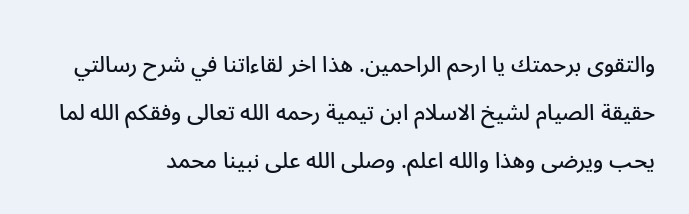والتقوى برحمتك يا ارحم الراحمين. هذا اخر لقاءاتنا في شرح رسالتي حقيقة الصيام لشيخ الاسلام ابن تيمية رحمه الله تعالى وفقكم الله لما يحب ويرضى وهذا والله اعلم. وصلى الله على نبينا محمد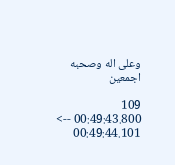وعلى اله وصحبه اجمعين

109
00:49:43.800 --> 00:49:44.101